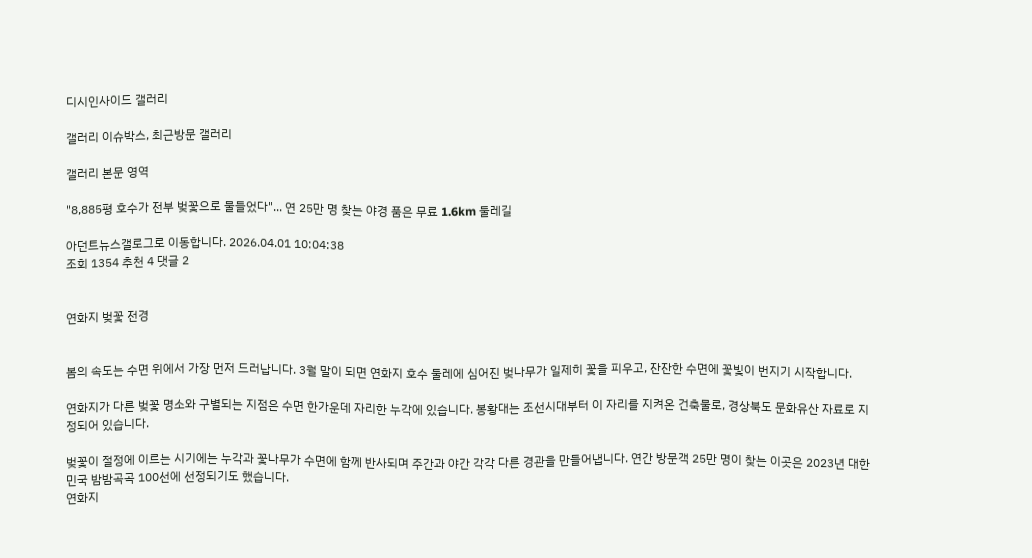디시인사이드 갤러리

갤러리 이슈박스, 최근방문 갤러리

갤러리 본문 영역

"8,885평 호수가 전부 벚꽃으로 물들었다"... 연 25만 명 찾는 야경 품은 무료 1.6km 둘레길

아던트뉴스갤로그로 이동합니다. 2026.04.01 10:04:38
조회 1354 추천 4 댓글 2


연화지 벚꽃 전경


봄의 속도는 수면 위에서 가장 먼저 드러납니다. 3월 말이 되면 연화지 호수 둘레에 심어진 벚나무가 일제히 꽃을 피우고, 잔잔한 수면에 꽃빛이 번지기 시작합니다.

연화지가 다른 벚꽃 명소와 구별되는 지점은 수면 한가운데 자리한 누각에 있습니다. 봉황대는 조선시대부터 이 자리를 지켜온 건축물로, 경상북도 문화유산 자료로 지정되어 있습니다.

벚꽃이 절정에 이르는 시기에는 누각과 꽃나무가 수면에 함께 반사되며 주간과 야간 각각 다른 경관을 만들어냅니다. 연간 방문객 25만 명이 찾는 이곳은 2023년 대한민국 밤밤곡곡 100선에 선정되기도 했습니다.
연화지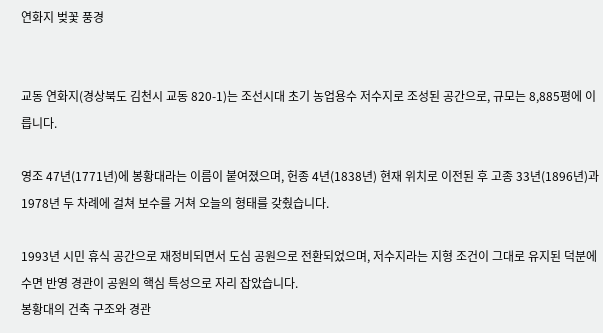연화지 벚꽃 풍경


교동 연화지(경상북도 김천시 교동 820-1)는 조선시대 초기 농업용수 저수지로 조성된 공간으로, 규모는 8,885평에 이릅니다.

영조 47년(1771년)에 봉황대라는 이름이 붙여졌으며, 헌종 4년(1838년) 현재 위치로 이전된 후 고종 33년(1896년)과 1978년 두 차례에 걸쳐 보수를 거쳐 오늘의 형태를 갖췄습니다.

1993년 시민 휴식 공간으로 재정비되면서 도심 공원으로 전환되었으며, 저수지라는 지형 조건이 그대로 유지된 덕분에 수면 반영 경관이 공원의 핵심 특성으로 자리 잡았습니다.
봉황대의 건축 구조와 경관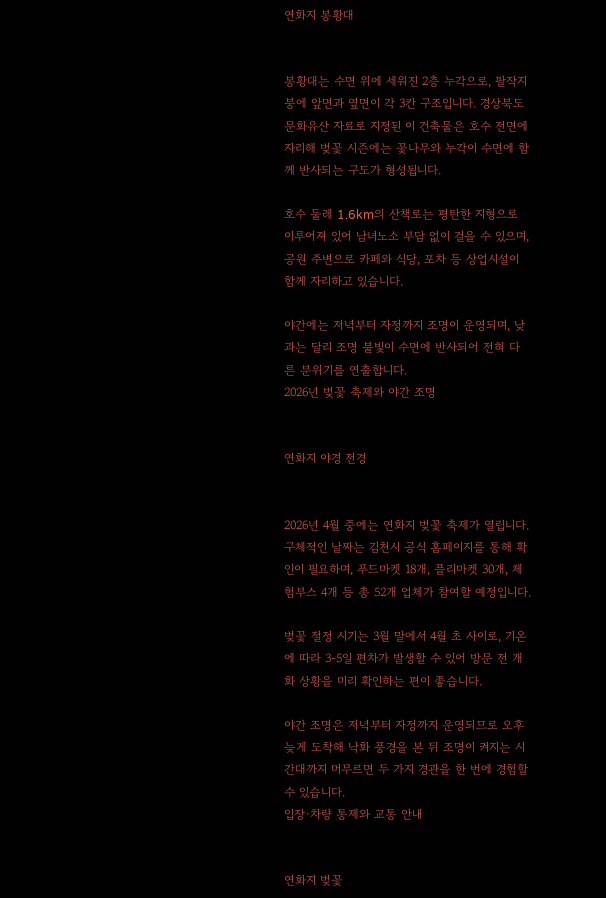연화지 봉황대


봉황대는 수면 위에 세워진 2층 누각으로, 팔작지붕에 앞면과 옆면이 각 3칸 구조입니다. 경상북도 문화유산 자료로 지정된 이 건축물은 호수 전면에 자리해 벚꽃 시즌에는 꽃나무와 누각이 수면에 함께 반사되는 구도가 형성됩니다.

호수 둘레 1.6km의 산책로는 평탄한 지형으로 이루어져 있어 남녀노소 부담 없이 걸을 수 있으며, 공원 주변으로 카페와 식당, 포차 등 상업시설이 함께 자리하고 있습니다.

야간에는 저녁부터 자정까지 조명이 운영되며, 낮과는 달리 조명 불빛이 수면에 반사되어 전혀 다른 분위기를 연출합니다.
2026년 벚꽃 축제와 야간 조명


연화지 야경 전경


2026년 4월 중에는 연화지 벚꽃 축제가 열립니다. 구체적인 날짜는 김천시 공식 홈페이지를 통해 확인이 필요하며, 푸드마켓 18개, 플리마켓 30개, 체험부스 4개 등 총 52개 업체가 참여할 예정입니다.

벚꽃 절정 시기는 3월 말에서 4월 초 사이로, 기온에 따라 3-5일 편차가 발생할 수 있어 방문 전 개화 상황을 미리 확인하는 편이 좋습니다.

야간 조명은 저녁부터 자정까지 운영되므로 오후 늦게 도착해 낙화 풍경을 본 뒤 조명이 켜지는 시간대까지 머무르면 두 가지 경관을 한 번에 경험할 수 있습니다.
입장·차량 통제와 교통 안내


연화지 벚꽃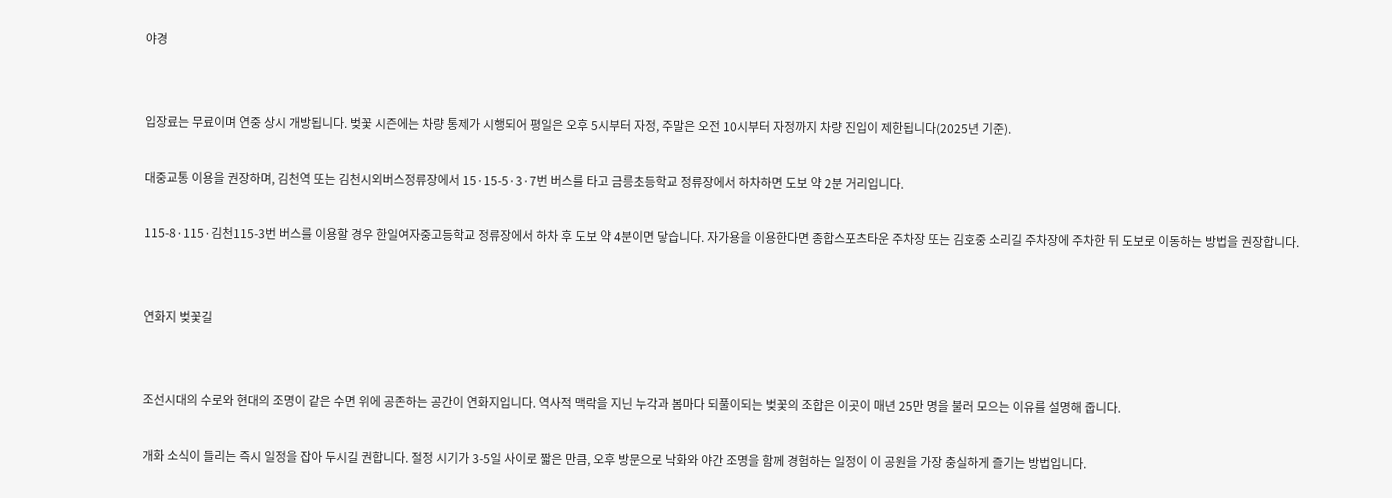야경


입장료는 무료이며 연중 상시 개방됩니다. 벚꽃 시즌에는 차량 통제가 시행되어 평일은 오후 5시부터 자정, 주말은 오전 10시부터 자정까지 차량 진입이 제한됩니다(2025년 기준).

대중교통 이용을 권장하며, 김천역 또는 김천시외버스정류장에서 15·15-5·3·7번 버스를 타고 금릉초등학교 정류장에서 하차하면 도보 약 2분 거리입니다.

115-8·115·김천115-3번 버스를 이용할 경우 한일여자중고등학교 정류장에서 하차 후 도보 약 4분이면 닿습니다. 자가용을 이용한다면 종합스포츠타운 주차장 또는 김호중 소리길 주차장에 주차한 뒤 도보로 이동하는 방법을 권장합니다.


연화지 벚꽃길


조선시대의 수로와 현대의 조명이 같은 수면 위에 공존하는 공간이 연화지입니다. 역사적 맥락을 지닌 누각과 봄마다 되풀이되는 벚꽃의 조합은 이곳이 매년 25만 명을 불러 모으는 이유를 설명해 줍니다.

개화 소식이 들리는 즉시 일정을 잡아 두시길 권합니다. 절정 시기가 3-5일 사이로 짧은 만큼, 오후 방문으로 낙화와 야간 조명을 함께 경험하는 일정이 이 공원을 가장 충실하게 즐기는 방법입니다.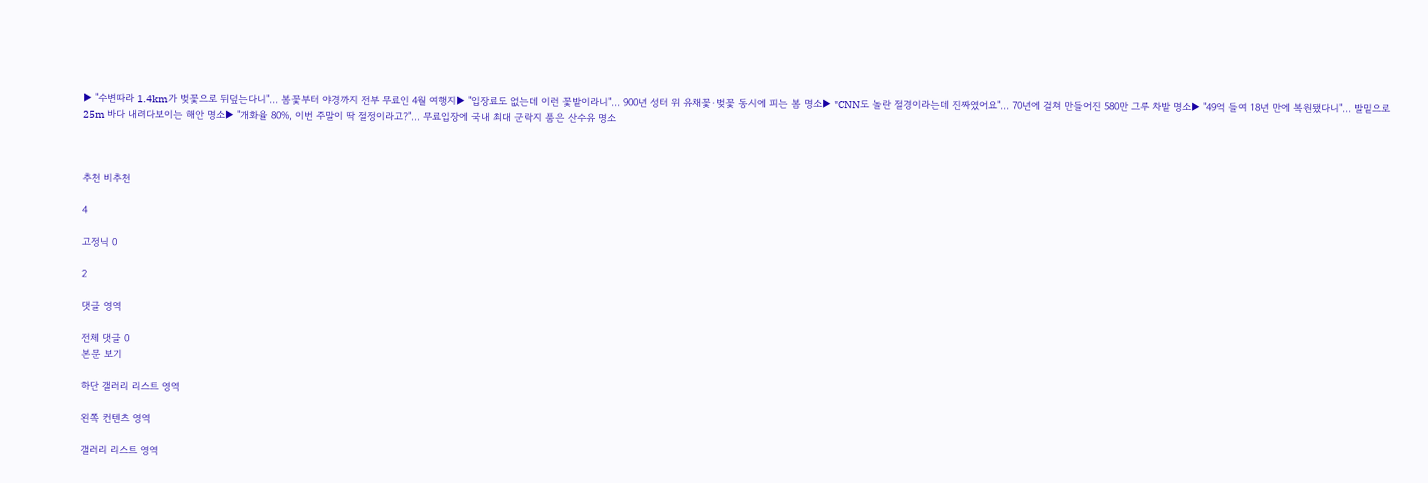▶ "수변따라 1.4km가 벚꽃으로 뒤덮는다니"... 봄꽃부터 야경까지 전부 무료인 4월 여행지▶ "입장료도 없는데 이런 꽃밭이라니"... 900년 성터 위 유채꽃·벚꽃 동시에 피는 봄 명소▶ "CNN도 놀란 절경이라는데 진짜였어요"... 70년에 걸쳐 만들어진 580만 그루 차밭 명소▶ "49억 들여 18년 만에 복원됐다니"... 발밑으로 25m 바다 내려다보이는 해안 명소▶ "개화율 80%, 이번 주말이 딱 절정이라고?"... 무료입장에 국내 최대 군락지 품은 산수유 명소



추천 비추천

4

고정닉 0

2

댓글 영역

전체 댓글 0
본문 보기

하단 갤러리 리스트 영역

왼쪽 컨텐츠 영역

갤러리 리스트 영역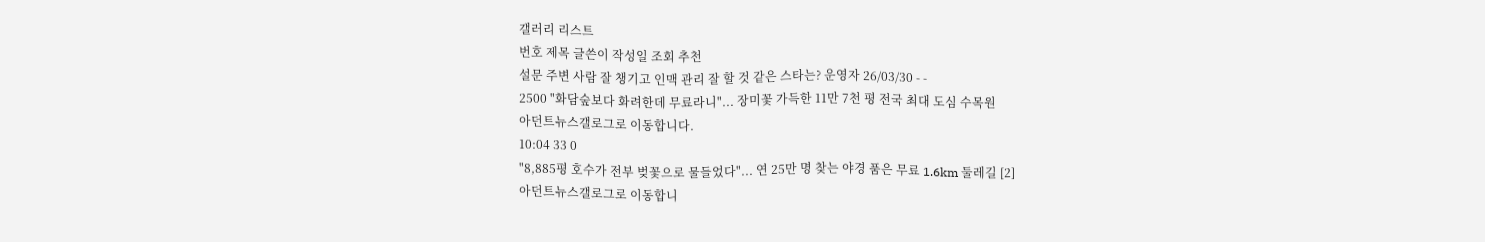갤러리 리스트
번호 제목 글쓴이 작성일 조회 추천
설문 주변 사람 잘 챙기고 인맥 관리 잘 할 것 같은 스타는? 운영자 26/03/30 - -
2500 "화담숲보다 화려한데 무료라니"... 장미꽃 가득한 11만 7천 평 전국 최대 도심 수목원
아던트뉴스갤로그로 이동합니다.
10:04 33 0
"8,885평 호수가 전부 벚꽃으로 물들었다"... 연 25만 명 찾는 야경 품은 무료 1.6km 둘레길 [2]
아던트뉴스갤로그로 이동합니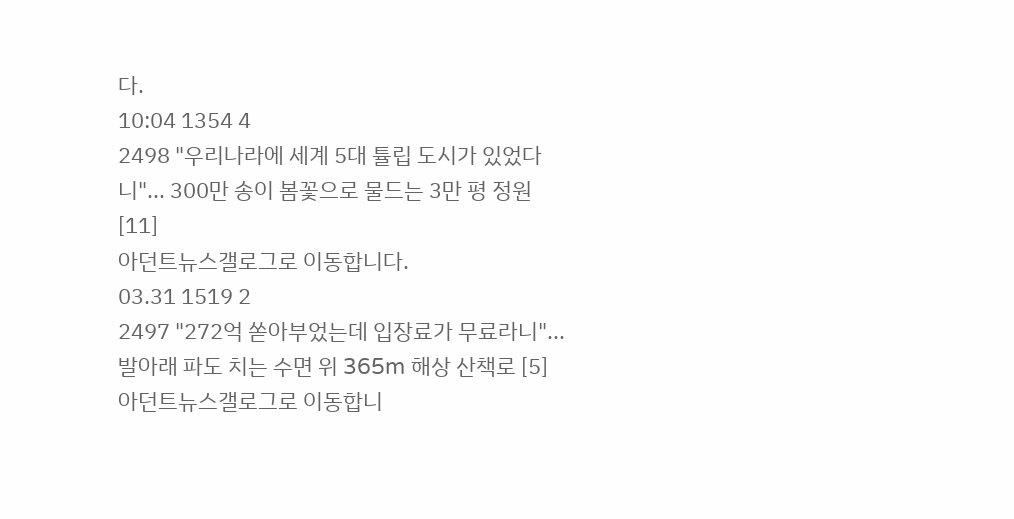다.
10:04 1354 4
2498 "우리나라에 세계 5대 튤립 도시가 있었다니"... 300만 송이 봄꽃으로 물드는 3만 평 정원 [11]
아던트뉴스갤로그로 이동합니다.
03.31 1519 2
2497 "272억 쏟아부었는데 입장료가 무료라니"... 발아래 파도 치는 수면 위 365m 해상 산책로 [5]
아던트뉴스갤로그로 이동합니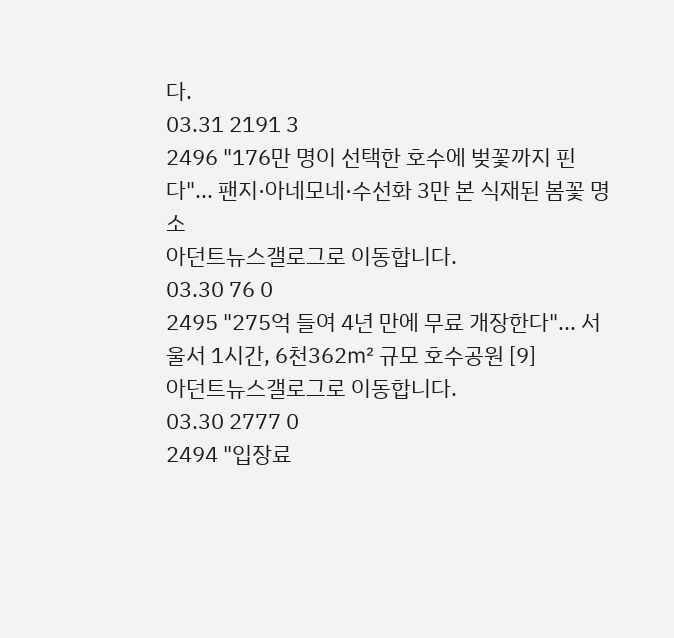다.
03.31 2191 3
2496 "176만 명이 선택한 호수에 벚꽃까지 핀다"... 팬지·아네모네·수선화 3만 본 식재된 봄꽃 명소
아던트뉴스갤로그로 이동합니다.
03.30 76 0
2495 "275억 들여 4년 만에 무료 개장한다"... 서울서 1시간, 6천362㎡ 규모 호수공원 [9]
아던트뉴스갤로그로 이동합니다.
03.30 2777 0
2494 "입장료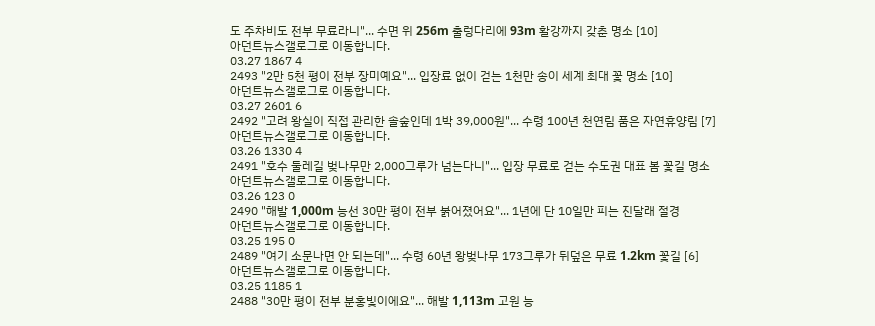도 주차비도 전부 무료라니"... 수면 위 256m 출렁다리에 93m 활강까지 갖춘 명소 [10]
아던트뉴스갤로그로 이동합니다.
03.27 1867 4
2493 "2만 5천 평이 전부 장미예요"... 입장료 없이 걷는 1천만 송이 세계 최대 꽃 명소 [10]
아던트뉴스갤로그로 이동합니다.
03.27 2601 6
2492 "고려 왕실이 직접 관리한 솔숲인데 1박 39,000원"... 수령 100년 천연림 품은 자연휴양림 [7]
아던트뉴스갤로그로 이동합니다.
03.26 1330 4
2491 "호수 둘레길 벚나무만 2,000그루가 넘는다니"... 입장 무료로 걷는 수도권 대표 봄 꽃길 명소
아던트뉴스갤로그로 이동합니다.
03.26 123 0
2490 "해발 1,000m 능선 30만 평이 전부 붉어졌어요"... 1년에 단 10일만 피는 진달래 절경
아던트뉴스갤로그로 이동합니다.
03.25 195 0
2489 "여기 소문나면 안 되는데"... 수령 60년 왕벚나무 173그루가 뒤덮은 무료 1.2km 꽃길 [6]
아던트뉴스갤로그로 이동합니다.
03.25 1185 1
2488 "30만 평이 전부 분홍빛이에요"... 해발 1,113m 고원 능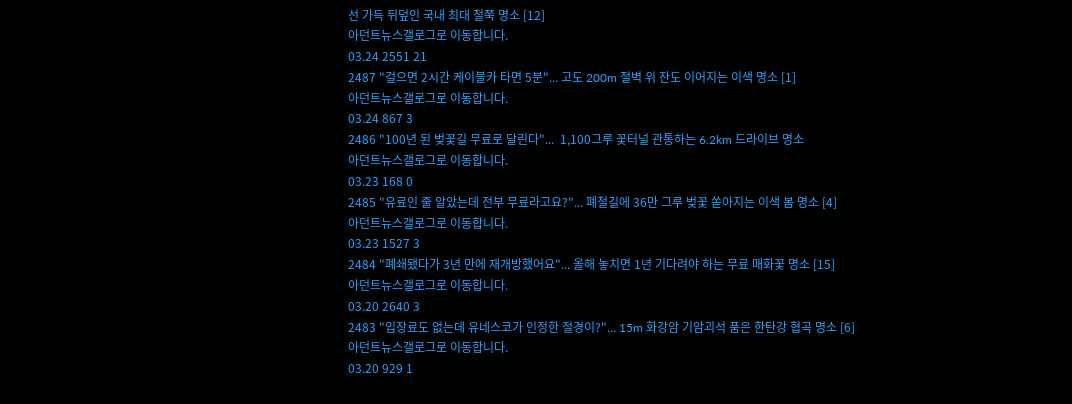선 가득 뒤덮인 국내 최대 철쭉 명소 [12]
아던트뉴스갤로그로 이동합니다.
03.24 2551 21
2487 "걸으면 2시간 케이블카 타면 5분"... 고도 200m 절벽 위 잔도 이어지는 이색 명소 [1]
아던트뉴스갤로그로 이동합니다.
03.24 867 3
2486 "100년 된 벚꽃길 무료로 달린다"...  1,100그루 꽃터널 관통하는 6.2km 드라이브 명소
아던트뉴스갤로그로 이동합니다.
03.23 168 0
2485 "유료인 줄 알았는데 전부 무료라고요?"... 폐철길에 36만 그루 벚꽃 쏟아지는 이색 봄 명소 [4]
아던트뉴스갤로그로 이동합니다.
03.23 1527 3
2484 "폐쇄됐다가 3년 만에 재개방했어요"... 올해 놓치면 1년 기다려야 하는 무료 매화꽃 명소 [15]
아던트뉴스갤로그로 이동합니다.
03.20 2640 3
2483 "입장료도 없는데 유네스코가 인정한 절경이?"... 15m 화강암 기암괴석 품은 한탄강 협곡 명소 [6]
아던트뉴스갤로그로 이동합니다.
03.20 929 1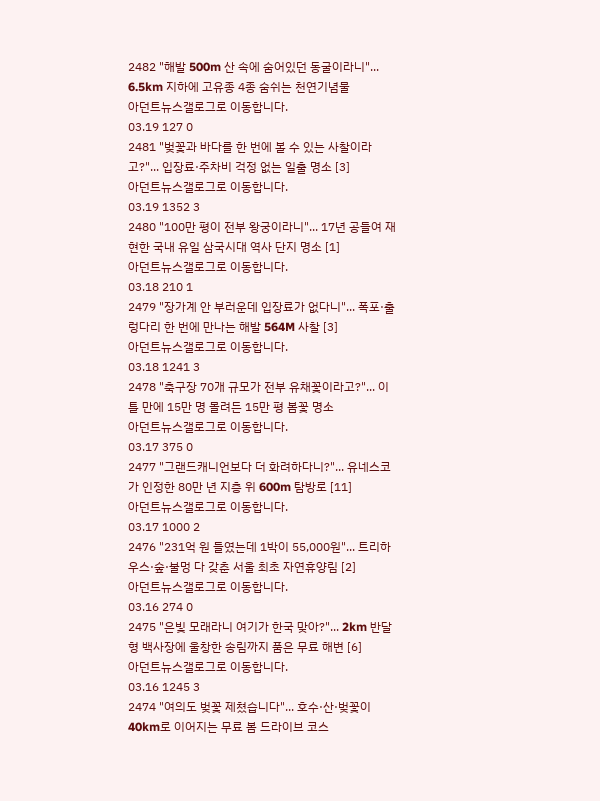2482 "해발 500m 산 속에 숨어있던 동굴이라니"... 6.5km 지하에 고유종 4종 숨쉬는 천연기념물
아던트뉴스갤로그로 이동합니다.
03.19 127 0
2481 "벚꽃과 바다를 한 번에 볼 수 있는 사찰이라고?"... 입장료·주차비 걱정 없는 일출 명소 [3]
아던트뉴스갤로그로 이동합니다.
03.19 1352 3
2480 "100만 평이 전부 왕궁이라니"... 17년 공들여 재현한 국내 유일 삼국시대 역사 단지 명소 [1]
아던트뉴스갤로그로 이동합니다.
03.18 210 1
2479 "장가계 안 부러운데 입장료가 없다니"... 폭포·출렁다리 한 번에 만나는 해발 564M 사찰 [3]
아던트뉴스갤로그로 이동합니다.
03.18 1241 3
2478 "축구장 70개 규모가 전부 유채꽃이라고?"... 이틀 만에 15만 명 몰려든 15만 평 봄꽃 명소
아던트뉴스갤로그로 이동합니다.
03.17 375 0
2477 "그랜드캐니언보다 더 화려하다니?"... 유네스코가 인정한 80만 년 지층 위 600m 탐방로 [11]
아던트뉴스갤로그로 이동합니다.
03.17 1000 2
2476 "231억 원 들였는데 1박이 55,000원"... 트리하우스·숲·불멍 다 갖춘 서울 최초 자연휴양림 [2]
아던트뉴스갤로그로 이동합니다.
03.16 274 0
2475 "은빛 모래라니 여기가 한국 맞아?"... 2km 반달형 백사장에 울창한 송림까지 품은 무료 해변 [6]
아던트뉴스갤로그로 이동합니다.
03.16 1245 3
2474 "여의도 벚꽃 제쳤습니다"... 호수·산·벚꽃이 40km로 이어지는 무료 봄 드라이브 코스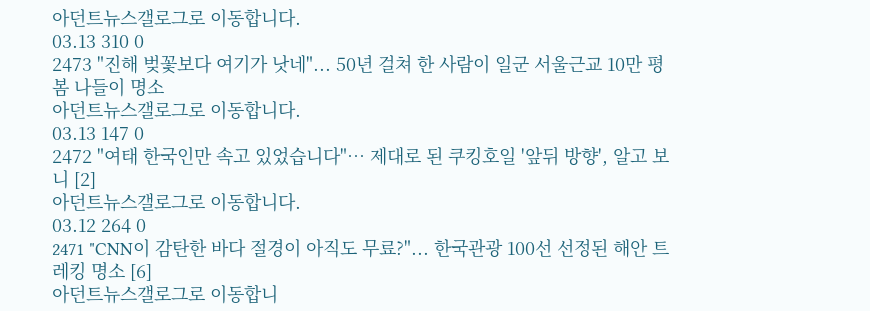아던트뉴스갤로그로 이동합니다.
03.13 310 0
2473 "진해 벚꽃보다 여기가 낫네"... 50년 걸쳐 한 사람이 일군 서울근교 10만 평 봄 나들이 명소
아던트뉴스갤로그로 이동합니다.
03.13 147 0
2472 "여태 한국인만 속고 있었습니다"… 제대로 된 쿠킹호일 '앞뒤 방향', 알고 보니 [2]
아던트뉴스갤로그로 이동합니다.
03.12 264 0
2471 "CNN이 감탄한 바다 절경이 아직도 무료?"... 한국관광 100선 선정된 해안 트레킹 명소 [6]
아던트뉴스갤로그로 이동합니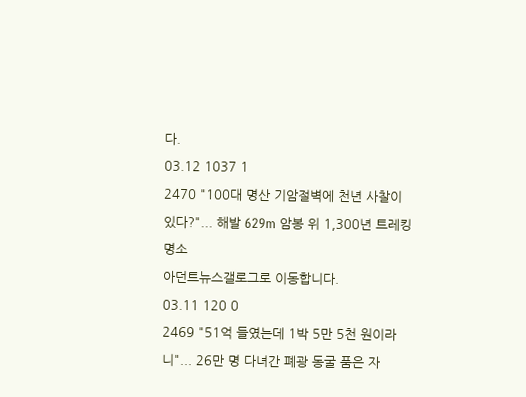다.
03.12 1037 1
2470 "100대 명산 기암절벽에 천년 사찰이 있다?"... 해발 629m 암봉 위 1,300년 트레킹 명소
아던트뉴스갤로그로 이동합니다.
03.11 120 0
2469 "51억 들였는데 1박 5만 5천 원이라니"... 26만 명 다녀간 폐광 동굴 품은 자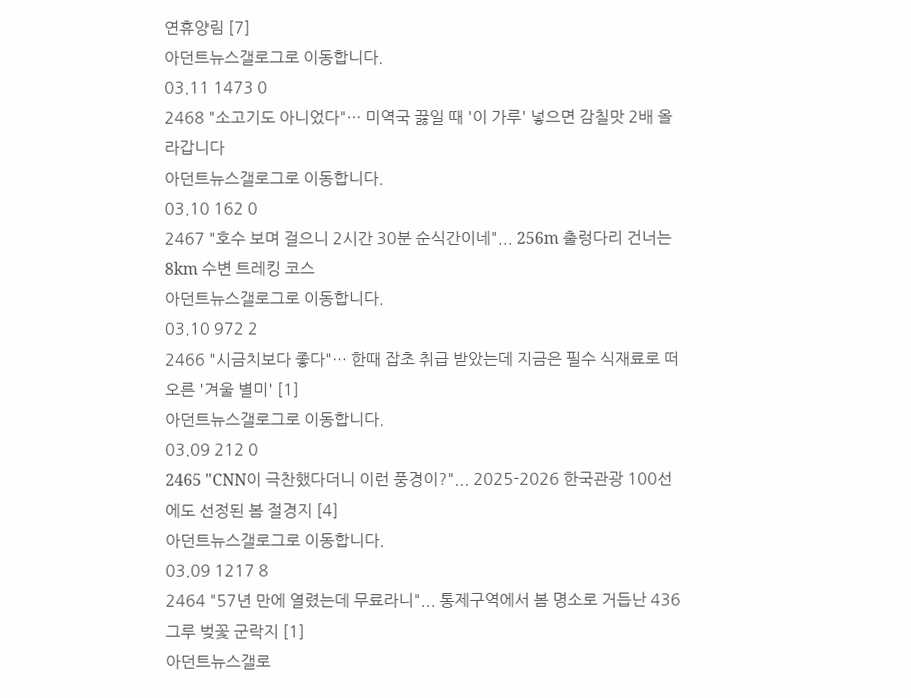연휴양림 [7]
아던트뉴스갤로그로 이동합니다.
03.11 1473 0
2468 "소고기도 아니었다"… 미역국 끓일 때 '이 가루' 넣으면 감칠맛 2배 올라갑니다
아던트뉴스갤로그로 이동합니다.
03.10 162 0
2467 "호수 보며 걸으니 2시간 30분 순식간이네"... 256m 출렁다리 건너는 8km 수변 트레킹 코스
아던트뉴스갤로그로 이동합니다.
03.10 972 2
2466 "시금치보다 좋다"… 한때 잡초 취급 받았는데 지금은 필수 식재료로 떠오른 '겨울 별미' [1]
아던트뉴스갤로그로 이동합니다.
03.09 212 0
2465 "CNN이 극찬했다더니 이런 풍경이?"... 2025-2026 한국관광 100선에도 선정된 봄 절경지 [4]
아던트뉴스갤로그로 이동합니다.
03.09 1217 8
2464 "57년 만에 열렸는데 무료라니"... 통제구역에서 봄 명소로 거듭난 436그루 벚꽃 군락지 [1]
아던트뉴스갤로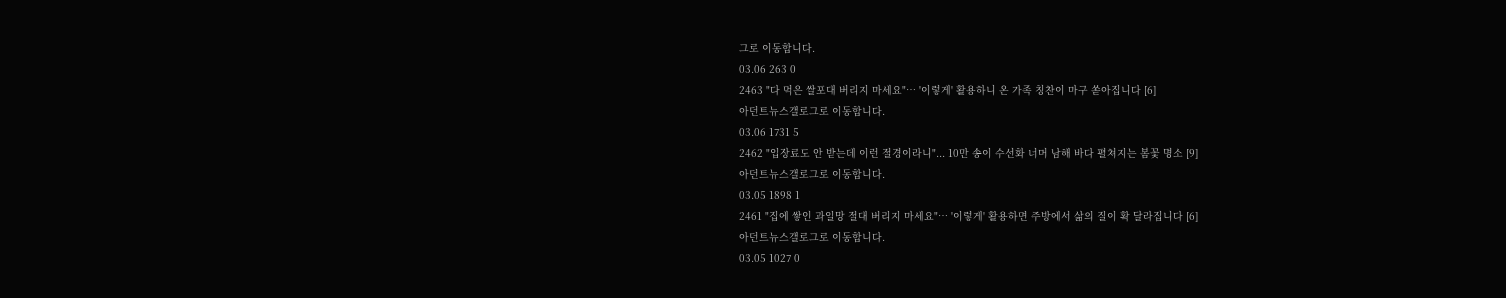그로 이동합니다.
03.06 263 0
2463 "다 먹은 쌀포대 버리지 마세요"… '이렇게' 활용하니 온 가족 칭찬이 마구 쏟아집니다 [6]
아던트뉴스갤로그로 이동합니다.
03.06 1731 5
2462 "입장료도 안 받는데 이런 절경이라니"... 10만 송이 수선화 너머 남해 바다 펼쳐지는 봄꽃 명소 [9]
아던트뉴스갤로그로 이동합니다.
03.05 1898 1
2461 "집에 쌓인 과일망 절대 버리지 마세요"… '이렇게' 활용하면 주방에서 삶의 질이 확 달라집니다 [6]
아던트뉴스갤로그로 이동합니다.
03.05 1027 0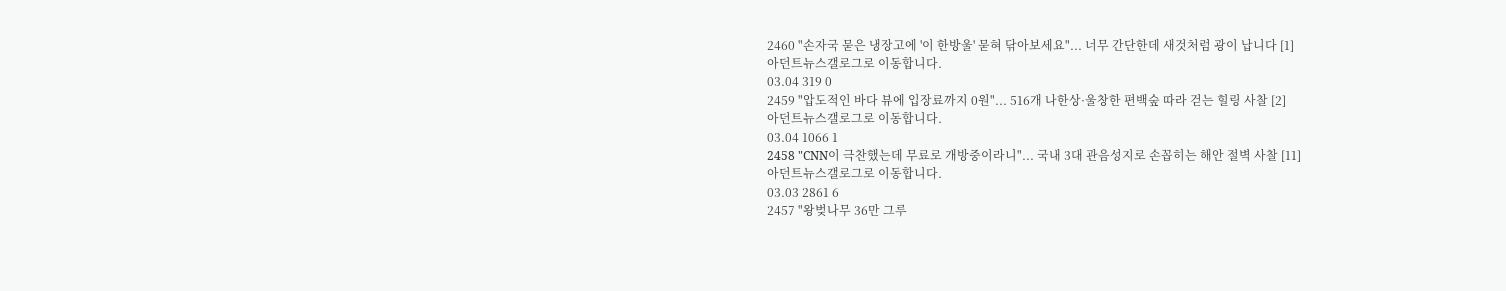2460 "손자국 묻은 냉장고에 '이 한방울' 묻혀 닦아보세요"... 너무 간단한데 새것처럼 광이 납니다 [1]
아던트뉴스갤로그로 이동합니다.
03.04 319 0
2459 "압도적인 바다 뷰에 입장료까지 0원"... 516개 나한상·울창한 편백숲 따라 걷는 힐링 사찰 [2]
아던트뉴스갤로그로 이동합니다.
03.04 1066 1
2458 "CNN이 극찬했는데 무료로 개방중이라니"... 국내 3대 관음성지로 손꼽히는 해안 절벽 사찰 [11]
아던트뉴스갤로그로 이동합니다.
03.03 2861 6
2457 "왕벚나무 36만 그루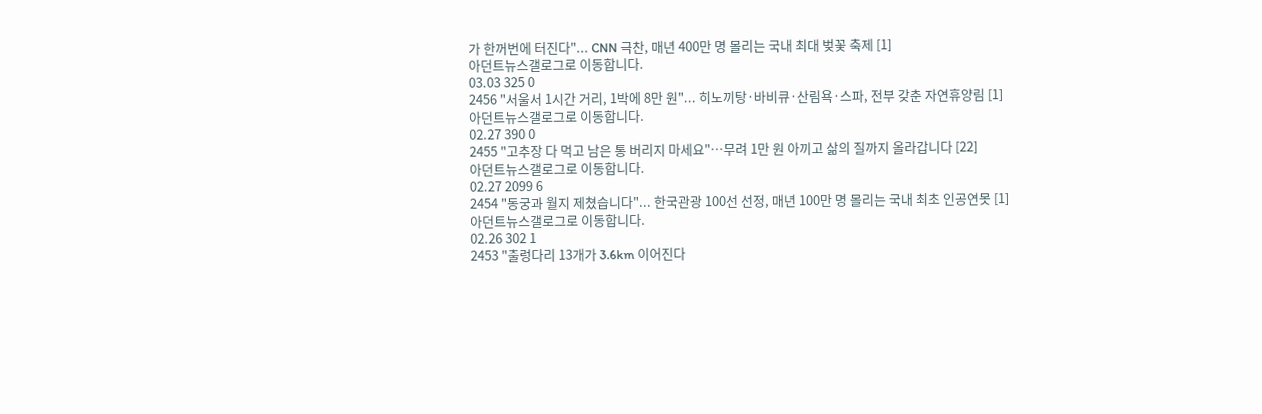가 한꺼번에 터진다"... CNN 극찬, 매년 400만 명 몰리는 국내 최대 벚꽃 축제 [1]
아던트뉴스갤로그로 이동합니다.
03.03 325 0
2456 "서울서 1시간 거리, 1박에 8만 원"... 히노끼탕·바비큐·산림욕·스파, 전부 갖춘 자연휴양림 [1]
아던트뉴스갤로그로 이동합니다.
02.27 390 0
2455 "고추장 다 먹고 남은 통 버리지 마세요"…무려 1만 원 아끼고 삶의 질까지 올라갑니다 [22]
아던트뉴스갤로그로 이동합니다.
02.27 2099 6
2454 "동궁과 월지 제쳤습니다"... 한국관광 100선 선정, 매년 100만 명 몰리는 국내 최초 인공연못 [1]
아던트뉴스갤로그로 이동합니다.
02.26 302 1
2453 "출렁다리 13개가 3.6km 이어진다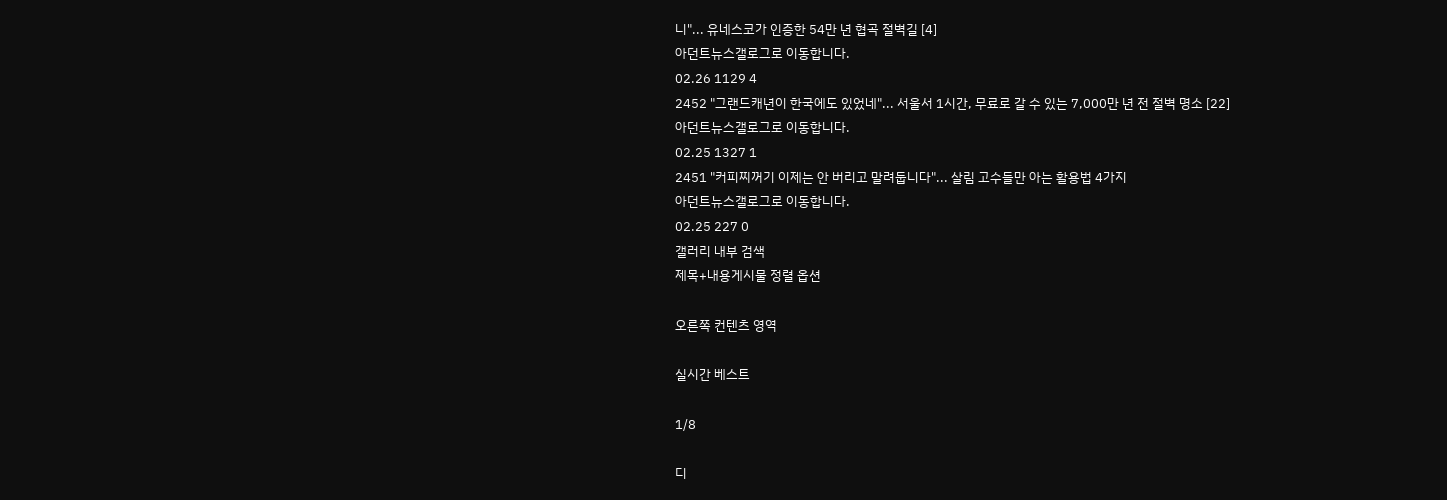니"... 유네스코가 인증한 54만 년 협곡 절벽길 [4]
아던트뉴스갤로그로 이동합니다.
02.26 1129 4
2452 "그랜드캐년이 한국에도 있었네"... 서울서 1시간, 무료로 갈 수 있는 7,000만 년 전 절벽 명소 [22]
아던트뉴스갤로그로 이동합니다.
02.25 1327 1
2451 "커피찌꺼기 이제는 안 버리고 말려둡니다"... 살림 고수들만 아는 활용법 4가지
아던트뉴스갤로그로 이동합니다.
02.25 227 0
갤러리 내부 검색
제목+내용게시물 정렬 옵션

오른쪽 컨텐츠 영역

실시간 베스트

1/8

디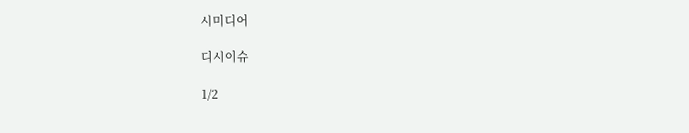시미디어

디시이슈

1/2